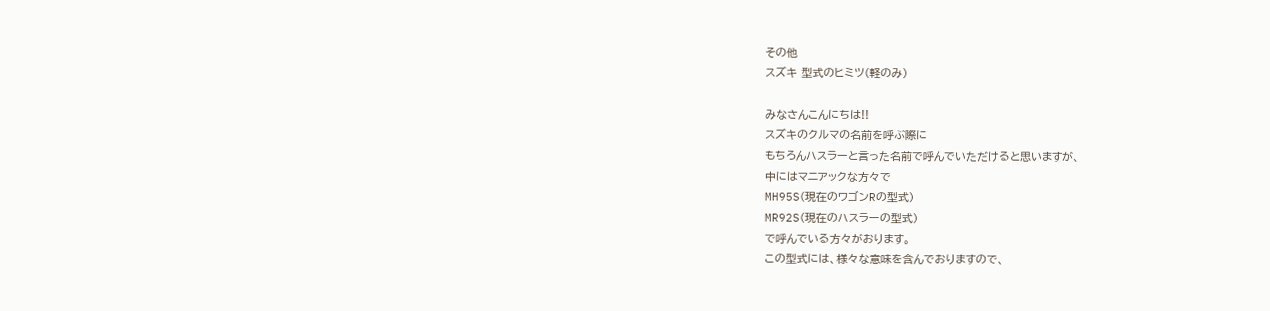その他
スズキ 型式のヒミツ(軽のみ)

みなさんこんにちは!!
スズキのクルマの名前を呼ぶ際に
もちろんハスラーと言った名前で呼んでいただけると思いますが、
中にはマニアックな方々で
MH95S(現在のワゴンRの型式)
MR92S(現在のハスラーの型式)
で呼んでいる方々がおります。
この型式には、様々な意味を含んでおりますので、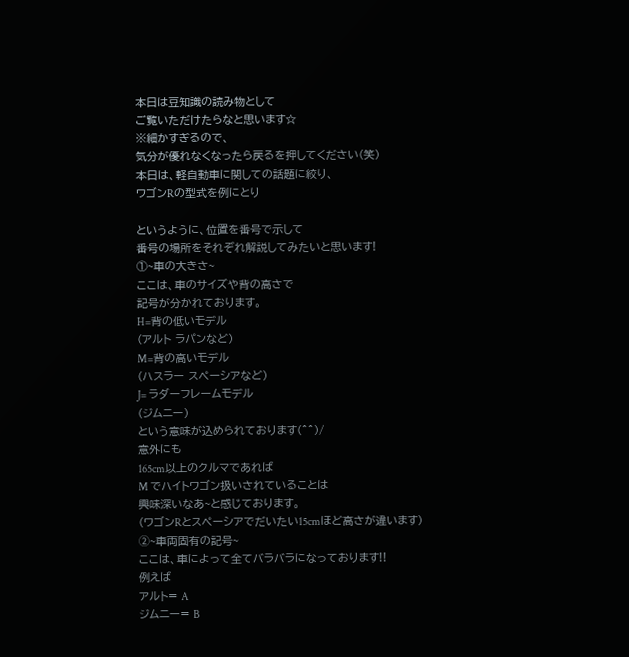本日は豆知識の読み物として
ご覧いただけたらなと思います☆
※細かすぎるので、
気分が優れなくなったら戻るを押してください(笑)
本日は、軽自動車に関しての話題に絞り、
ワゴンRの型式を例にとり

というように、位置を番号で示して
番号の場所をそれぞれ解説してみたいと思います!
①~車の大きさ~
ここは、車のサイズや背の高さで
記号が分かれております。
H=背の低いモデル
(アルト ラパンなど)
M=背の高いモデル
(ハスラー スペーシアなど)
J= ラダーフレームモデル
(ジムニー)
という意味が込められております(^^)/
意外にも
165cm以上のクルマであれば
M でハイトワゴン扱いされていることは
興味深いなあ~と感じております。
(ワゴンRとスペーシアでだいたい15cmほど高さが違います)
➁~車両固有の記号~
ここは、車によって全てバラバラになっております!!
例えば
アルト= A
ジムニー= B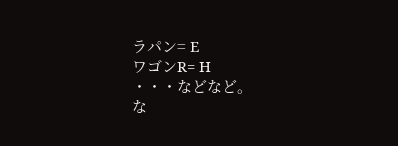ラパン= E
ワゴンR= H
・・・などなど。
な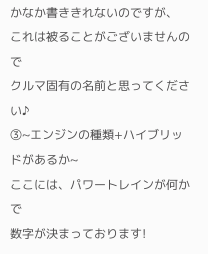かなか書ききれないのですが、
これは被ることがございませんので
クルマ固有の名前と思ってください♪
③~エンジンの種類+ハイブリッドがあるか~
ここには、パワートレインが何かで
数字が決まっております!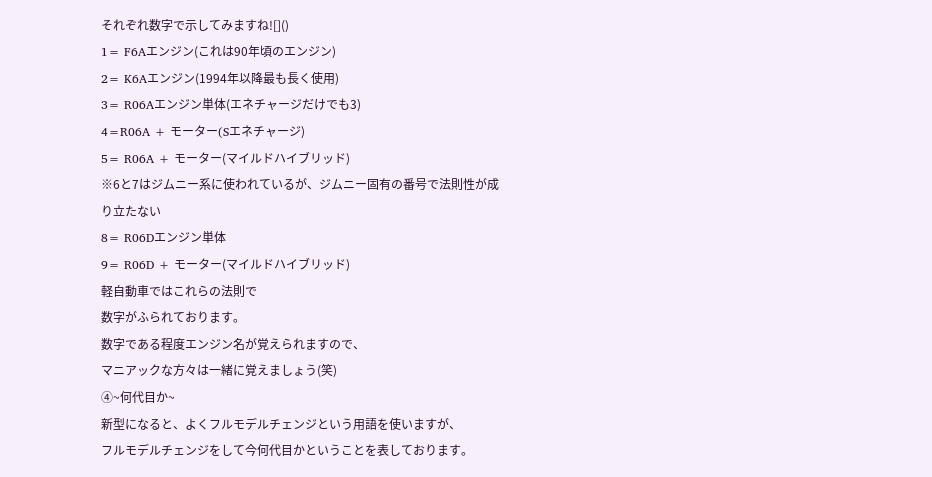それぞれ数字で示してみますね![]()
1= F6Aエンジン(これは90年頃のエンジン)
2= K6Aエンジン(1994年以降最も長く使用)
3= R06Aエンジン単体(エネチャージだけでも3)
4=R06A + モーター(Sエネチャージ)
5= R06A + モーター(マイルドハイブリッド)
※6と7はジムニー系に使われているが、ジムニー固有の番号で法則性が成り立たない
8= R06Dエンジン単体
9= R06D + モーター(マイルドハイブリッド)
軽自動車ではこれらの法則で
数字がふられております。
数字である程度エンジン名が覚えられますので、
マニアックな方々は一緒に覚えましょう(笑)
④~何代目か~
新型になると、よくフルモデルチェンジという用語を使いますが、
フルモデルチェンジをして今何代目かということを表しております。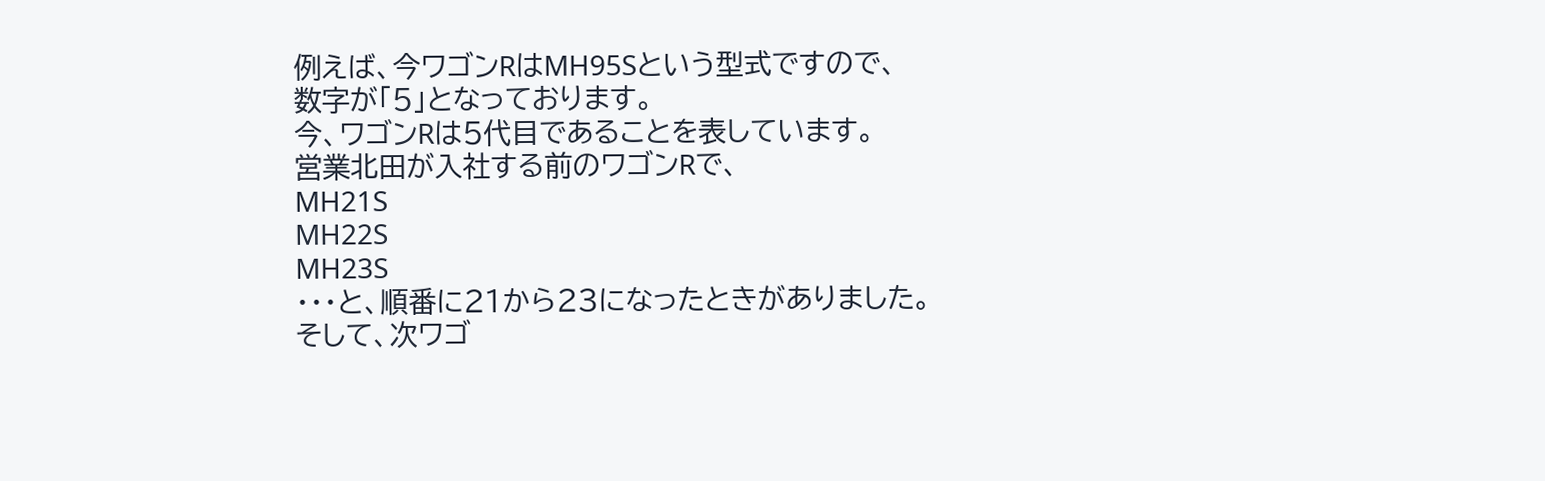例えば、今ワゴンRはMH95Sという型式ですので、
数字が「5」となっております。
今、ワゴンRは5代目であることを表しています。
営業北田が入社する前のワゴンRで、
MH21S
MH22S
MH23S
・・・と、順番に21から23になったときがありました。
そして、次ワゴ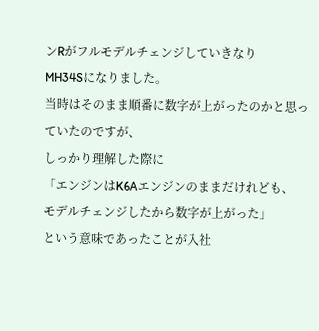ンRがフルモデルチェンジしていきなり
MH34Sになりました。
当時はそのまま順番に数字が上がったのかと思っていたのですが、
しっかり理解した際に
「エンジンはK6Aエンジンのままだけれども、
モデルチェンジしたから数字が上がった」
という意味であったことが入社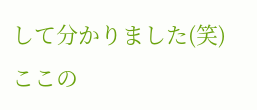して分かりました(笑)
ここの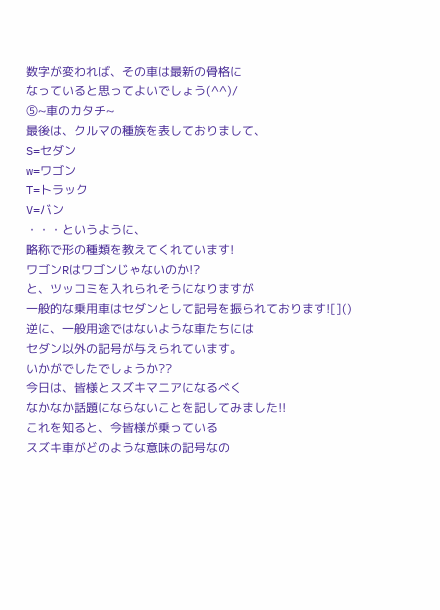数字が変われば、その車は最新の骨格に
なっていると思ってよいでしょう(^^)/
⑤~車のカタチ~
最後は、クルマの種族を表しておりまして、
S=セダン
w=ワゴン
T=トラック
V=バン
・・・というように、
略称で形の種類を教えてくれています!
ワゴンRはワゴンじゃないのか!?
と、ツッコミを入れられそうになりますが
一般的な乗用車はセダンとして記号を振られております![]()
逆に、一般用途ではないような車たちには
セダン以外の記号が与えられています。
いかがでしたでしょうか??
今日は、皆様とスズキマニアになるべく
なかなか話題にならないことを記してみました!!
これを知ると、今皆様が乗っている
スズキ車がどのような意味の記号なの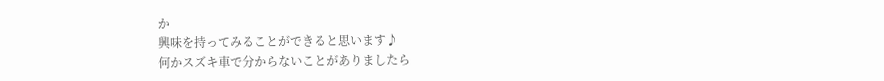か
興味を持ってみることができると思います♪
何かスズキ車で分からないことがありましたら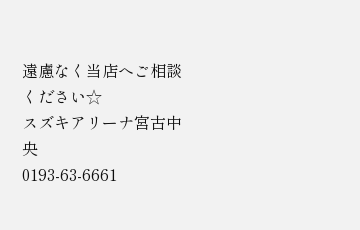遠慮なく当店へご相談ください☆
スズキアリーナ宮古中央
0193-63-6661